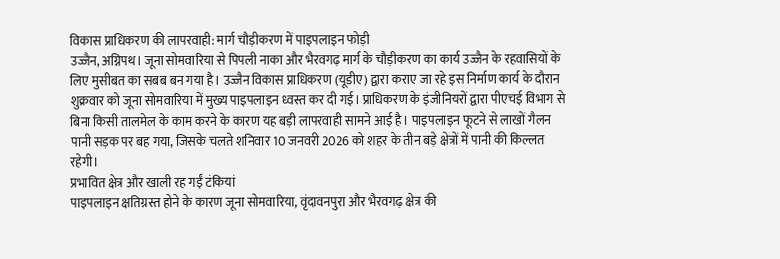विकास प्राधिकरण की लापरवाही: मार्ग चौड़ीकरण में पाइपलाइन फोड़ी
उज्जैन, अग्निपथ। जूना सोमवारिया से पिपली नाका और भैरवगढ़ मार्ग के चौड़ीकरण का कार्य उज्जैन के रहवासियों के लिए मुसीबत का सबब बन गया है। उज्जैन विकास प्राधिकरण (यूडीए) द्वारा कराए जा रहे इस निर्माण कार्य के दौरान शुक्रवार को जूना सोमवारिया में मुख्य पाइपलाइन ध्वस्त कर दी गई। प्राधिकरण के इंजीनियरों द्वारा पीएचई विभाग से बिना किसी तालमेल के काम करने के कारण यह बड़ी लापरवाही सामने आई है। पाइपलाइन फूटने से लाखों गैलन पानी सड़क पर बह गया, जिसके चलते शनिवार 10 जनवरी 2026 को शहर के तीन बड़े क्षेत्रों में पानी की किल्लत रहेगी।
प्रभावित क्षेत्र और खाली रह गईं टंकियां
पाइपलाइन क्षतिग्रस्त होने के कारण जूना सोमवारिया, वृंदावनपुरा और भैरवगढ़ क्षेत्र की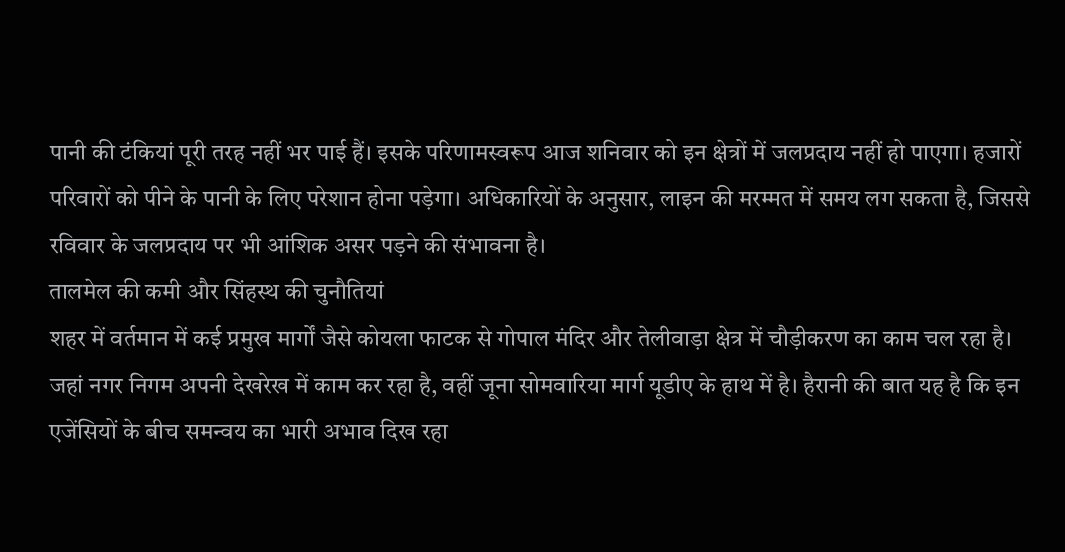पानी की टंकियां पूरी तरह नहीं भर पाई हैं। इसके परिणामस्वरूप आज शनिवार को इन क्षेत्रों में जलप्रदाय नहीं हो पाएगा। हजारों परिवारों को पीने के पानी के लिए परेशान होना पड़ेगा। अधिकारियों के अनुसार, लाइन की मरम्मत में समय लग सकता है, जिससे रविवार के जलप्रदाय पर भी आंशिक असर पड़ने की संभावना है।
तालमेल की कमी और सिंहस्थ की चुनौतियां
शहर में वर्तमान में कई प्रमुख मार्गों जैसे कोयला फाटक से गोपाल मंदिर और तेलीवाड़ा क्षेत्र में चौड़ीकरण का काम चल रहा है। जहां नगर निगम अपनी देखरेख में काम कर रहा है, वहीं जूना सोमवारिया मार्ग यूडीए के हाथ में है। हैरानी की बात यह है कि इन एजेंसियों के बीच समन्वय का भारी अभाव दिख रहा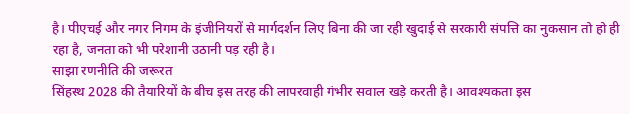है। पीएचई और नगर निगम के इंजीनियरों से मार्गदर्शन लिए बिना की जा रही खुदाई से सरकारी संपत्ति का नुकसान तो हो ही रहा है, जनता को भी परेशानी उठानी पड़ रही है।
साझा रणनीति की जरूरत
सिंहस्थ 2028 की तैयारियों के बीच इस तरह की लापरवाही गंभीर सवाल खड़े करती है। आवश्यकता इस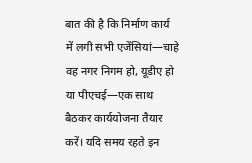बात की है कि निर्माण कार्य में लगी सभी एजेंसियां—चाहे वह नगर निगम हो, यूडीए हो या पीएचई—एक साथ बैठकर कार्ययोजना तैयार करें। यदि समय रहते इन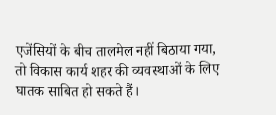एजेंसियों के बीच तालमेल नहीं बिठाया गया, तो विकास कार्य शहर की व्यवस्थाओं के लिए घातक साबित हो सकते हैं।